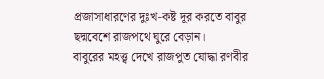প্রজাসাধারণের দুঃখ-কষ্ট দূর করতে বাবুর ছদ্মবেশে রাজপথে ঘুরে বেড়ান।
বাবুরের মহত্ত্ব দেখে রাজপুত যোদ্ধা রণবীর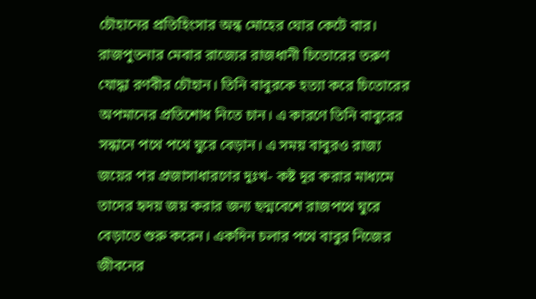চৌহানের প্রতিহিংসার অন্ধ মোহের ঘোর কেটে বার।
রাজপুতনার মেবার রাজ্যের রাজধানী চিতোরের তরুণ যোদ্ধা রণবীর চৌহান। তিনি বাবুরকে হত্যা করে চিতোরের অপমানের প্রতিশোধ নিতে চান। এ কারণে তিনি বাবুরের সন্ধানে পথে পথে ঘুরে বেড়ান। এ সময় বাবুরও রাজ্য জয়ের পর প্রজাসাধারণের দুঃখ- কষ্ট দূর করার মাধ্যমে তাদের হৃদয় জয় করার জন্য ছদ্মবেশে রাজপথে ঘুরে বেড়াতে শুরু করেন। একদিন চলার পথে বাবুর নিজের জীবনের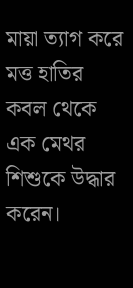মায়া ত্যাগ করে মত্ত হাতির কবল থেকে এক মেথর শিশুকে উদ্ধার করেন।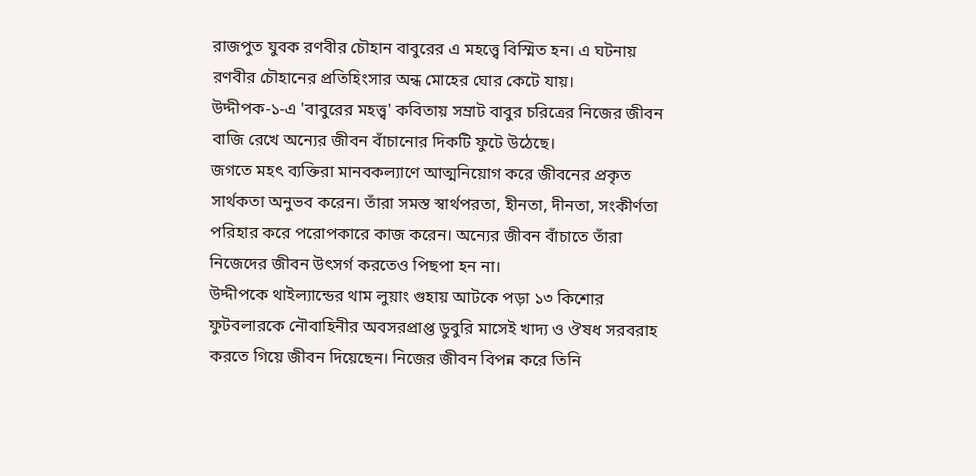রাজপুত যুবক রণবীর চৌহান বাবুরের এ মহত্ত্বে বিস্মিত হন। এ ঘটনায় রণবীর চৌহানের প্রতিহিংসার অন্ধ মোহের ঘোর কেটে যায়।
উদ্দীপক-১-এ 'বাবুরের মহত্ত্ব' কবিতায় সম্রাট বাবুর চরিত্রের নিজের জীবন বাজি রেখে অন্যের জীবন বাঁচানোর দিকটি ফুটে উঠেছে।
জগতে মহৎ ব্যক্তিরা মানবকল্যাণে আত্মনিয়োগ করে জীবনের প্রকৃত সার্থকতা অনুভব করেন। তাঁরা সমস্ত স্বার্থপরতা, হীনতা, দীনতা, সংকীর্ণতা পরিহার করে পরোপকারে কাজ করেন। অন্যের জীবন বাঁচাতে তাঁরা নিজেদের জীবন উৎসর্গ করতেও পিছপা হন না।
উদ্দীপকে থাইল্যান্ডের থাম লুয়াং গুহায় আটকে পড়া ১৩ কিশোর ফুটবলারকে নৌবাহিনীর অবসরপ্রাপ্ত ডুবুরি মাসেই খাদ্য ও ঔষধ সরবরাহ করতে গিয়ে জীবন দিয়েছেন। নিজের জীবন বিপন্ন করে তিনি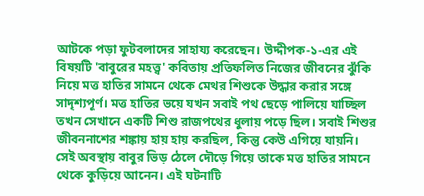আটকে পড়া ফুটবলাদের সাহায্য করেছেন। উদ্দীপক-১-এর এই বিষয়টি 'বাবুরের মহত্ত্ব' কবিতায় প্রতিফলিত নিজের জীবনের ঝুঁকি নিয়ে মত্ত হাতির সামনে থেকে মেথর শিশুকে উদ্ধার করার সঙ্গে সাদৃশ্যপূর্ণ। মত্ত হাতির ভয়ে যখন সবাই পথ ছেড়ে পালিয়ে যাচ্ছিল তখন সেখানে একটি শিশু রাজপথের ধুলায় পড়ে ছিল। সবাই শিশুর জীবননাশের শঙ্কায় হায় হায় করছিল, কিন্তু কেউ এগিয়ে যায়নি। সেই অবস্থায় বাবুর ভিড় ঠেলে দৌড়ে গিয়ে তাকে মত্ত হাতির সামনে থেকে কুড়িয়ে আনেন। এই ঘটনাটি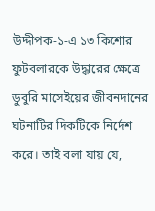উদ্দীপক-১-এ ১৩ কিশোর ফুটবলারকে উদ্ধারের ক্ষেত্রে ডুবুরি মাসেইয়ের জীবনদানের ঘটনাটির দিকটিকে নির্দেশ করে। তাই বলা যায় যে,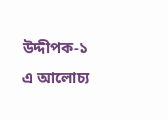উদ্দীপক-১ এ আলোচ্য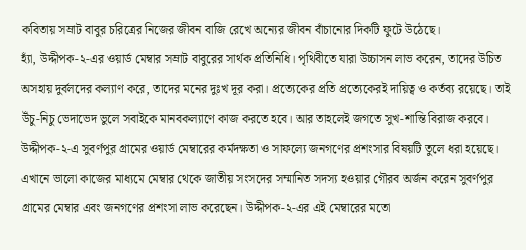কবিতায় সম্রাট বাবুর চরিত্রের নিজের জীবন বাজি রেখে অন্যের জীবন বাঁচানোর দিকটি ফুটে উঠেছে।
হ্যাঁ, উদ্দীপক-২-এর ওয়ার্ড মেম্বার সম্রাট বাবুরের সার্থক প্রতিনিধি। পৃথিবীতে যারা উচ্চাসন লাভ করেন, তাদের উচিত অসহায় দুর্বলদের কল্যাণ করে, তাদের মনের দুঃখ দূর করা। প্রত্যেকের প্রতি প্রত্যেকেরই দায়িত্ব ও কর্তব্য রয়েছে। তাই উঁচু-নিচু ভেদাভেদ ভুলে সবাইকে মানবকল্যাণে কাজ করতে হবে। আর তাহলেই জগতে সুখ-শান্তি বিরাজ করবে।
উদ্দীপক-২-এ সুবর্ণপুর গ্রামের ওয়ার্ড মেম্বারের কর্মদক্ষতা ও সাফল্যে জনগণের প্রশংসার বিষয়টি তুলে ধরা হয়েছে। এখানে ভালো কাজের মাধ্যমে মেম্বার থেকে জাতীয় সংসদের সম্মানিত সদস্য হওয়ার গৌরব অর্জন করেন সুবর্ণপুর গ্রামের মেম্বার এবং জনগণের প্রশংসা লাভ করেছেন। উদ্দীপক-২-এর এই মেম্বারের মতো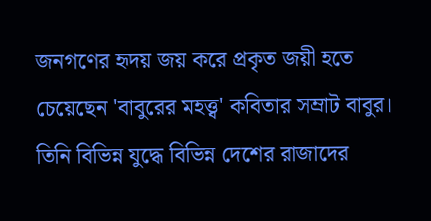জনগণের হৃদয় জয় করে প্রকৃত জয়ী হতে চেয়েছেন 'বাবুরের মহত্ত্ব' কবিতার সম্রাট বাবুর। তিনি বিভিন্ন যুদ্ধে বিভিন্ন দেশের রাজাদের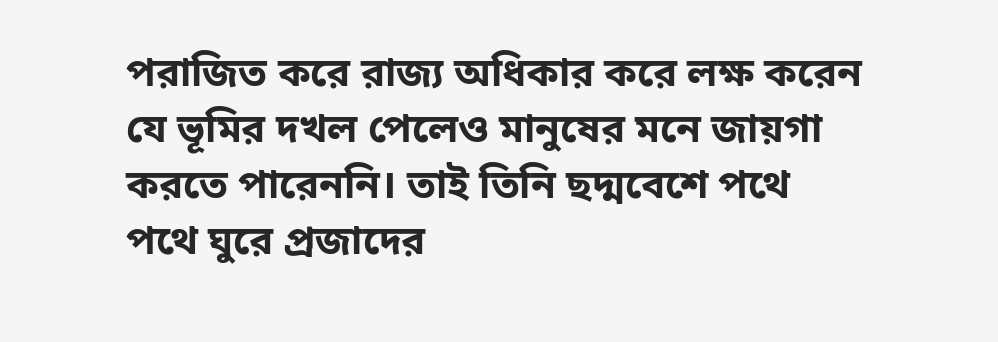পরাজিত করে রাজ্য অধিকার করে লক্ষ করেন যে ভূমির দখল পেলেও মানুষের মনে জায়গা করতে পারেননি। তাই তিনি ছদ্মবেশে পথে পথে ঘুরে প্রজাদের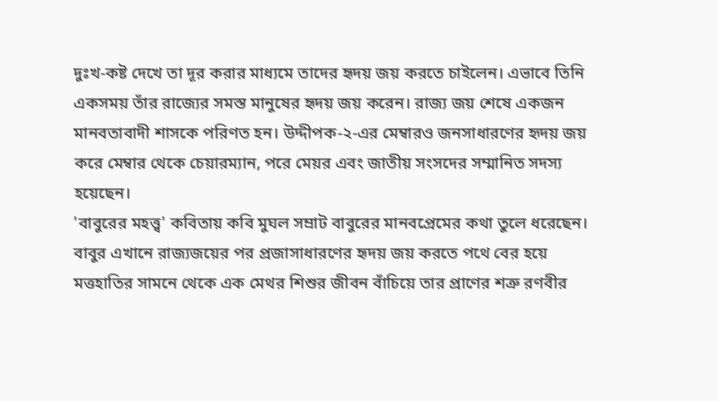দুঃখ-কষ্ট দেখে তা দূর করার মাধ্যমে তাদের হৃদয় জয় করতে চাইলেন। এভাবে তিনি একসময় তাঁর রাজ্যের সমস্ত মানুষের হৃদয় জয় করেন। রাজ্য জয় শেষে একজন মানবতাবাদী শাসকে পরিণত হন। উদ্দীপক-২-এর মেম্বারও জনসাধারণের হৃদয় জয় করে মেম্বার থেকে চেয়ারম্যান, পরে মেয়র এবং জাতীয় সংসদের সম্মানিত সদস্য হয়েছেন।
'বাবুরের মহত্ত্ব' কবিতায় কবি মুঘল সম্রাট বাবুরের মানবপ্রেমের কথা তুলে ধরেছেন। বাবুর এখানে রাজ্যজয়ের পর প্রজাসাধারণের হৃদয় জয় করতে পথে বের হয়ে মত্তহাতির সামনে থেকে এক মেথর শিশুর জীবন বাঁচিয়ে তার প্রাণের শত্রু রণবীর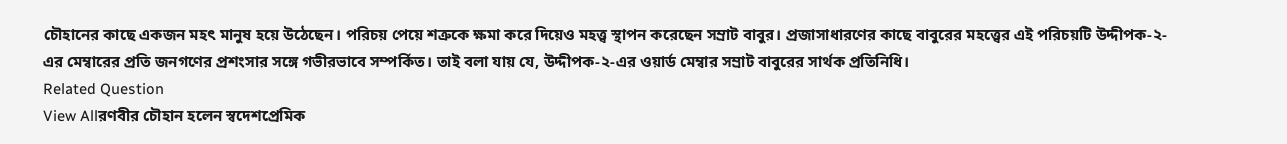চৌহানের কাছে একজন মহৎ মানুষ হয়ে উঠেছেন। পরিচয় পেয়ে শত্রুকে ক্ষমা করে দিয়েও মহত্ত্ব স্থাপন করেছেন সম্রাট বাবুর। প্রজাসাধারণের কাছে বাবুরের মহত্ত্বের এই পরিচয়টি উদ্দীপক-২-এর মেম্বারের প্রতি জনগণের প্রশংসার সঙ্গে গভীরভাবে সম্পর্কিত। তাই বলা যায় যে, উদ্দীপক-২-এর ওয়ার্ড মেম্বার সম্রাট বাবুরের সার্থক প্রতিনিধি।
Related Question
View Allরণবীর চৌহান হলেন স্বদেশপ্রেমিক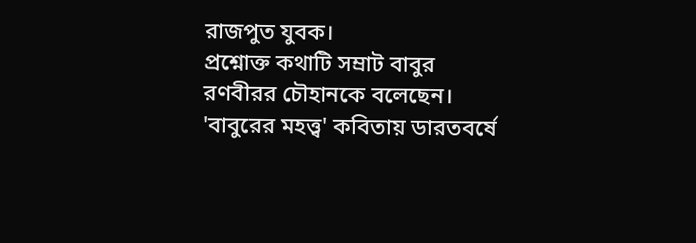রাজপুত যুবক।
প্রশ্নোক্ত কথাটি সম্রাট বাবুর রণবীরর চৌহানকে বলেছেন।
'বাবুরের মহত্ত্ব' কবিতায় ডারতবর্ষে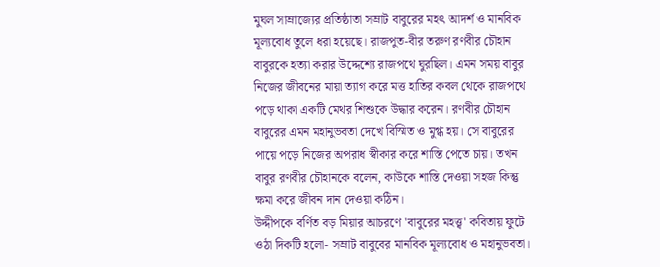মুঘল সাম্রাজ্যের প্রতিষ্ঠাতা সম্রাট বাবুরের মহৎ আদর্শ ও মানবিক মূল্যবোধ তুলে ধরা হয়েছে। রাজপুত-বীর তরুণ রণবীর চৌহান বাবুরকে হত্যা করার উদ্দেশ্যে রাজপথে ঘুরছিল। এমন সময় বাবুর নিজের জীবনের মায়া ত্যাগ করে মত্ত হাতির কবল থেকে রাজপথে পড়ে থাকা একটি মেথর শিশুকে উদ্ধার করেন। রণবীর চৌহান বাবুরের এমন মহানুভবতা দেখে বিস্মিত ও মুগ্ধ হয়। সে বাবুরের পায়ে পড়ে নিজের অপরাধ স্বীকার করে শাস্তি পেতে চায়। তখন বাবুর রণবীর চৌহানকে বলেন, কাউকে শাস্তি দেওয়া সহজ কিন্তু ক্ষমা করে জীবন দান দেওয়া কঠিন।
উদ্দীপকে বর্ণিত বড় মিয়ার আচরণে 'বাবুরের মহত্ত্ব' কবিতায় ফুটে ওঠা দিকটি হলো- সম্রাট বাবুবের মানবিক মূল্যবোধ ও মহানুভবতা।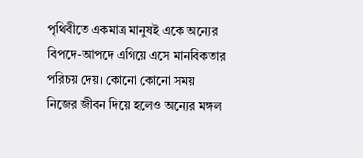পৃথিবীতে একমাত্র মানুষই একে অন্যের বিপদে-আপদে এগিয়ে এসে মানবিকতার পরিচয় দেয়। কোনো কোনো সময় নিজের জীবন দিয়ে হলেও অন্যের মঙ্গল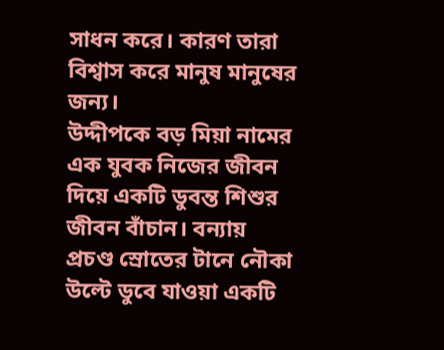সাধন করে। কারণ তারা বিশ্বাস করে মানুষ মানুষের জন্য।
উদ্দীপকে বড় মিয়া নামের এক যুবক নিজের জীবন দিয়ে একটি ডুবন্ত শিশুর জীবন বাঁচান। বন্যায় প্রচণ্ড স্রোতের টানে নৌকা উল্টে ডুবে যাওয়া একটি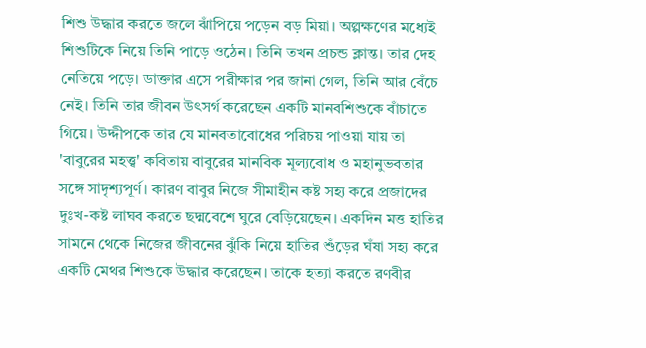শিশু উদ্ধার করতে জলে ঝাঁপিয়ে পড়েন বড় মিয়া। অল্পক্ষণের মধ্যেই শিশুটিকে নিয়ে তিনি পাড়ে ওঠেন। তিনি তখন প্রচন্ড ক্লান্ত। তার দেহ নেতিয়ে পড়ে। ডাক্তার এসে পরীক্ষার পর জানা গেল, তিনি আর বেঁচে নেই। তিনি তার জীবন উৎসর্গ করেছেন একটি মানবশিশুকে বাঁচাতে গিয়ে। উদ্দীপকে তার যে মানবতাবোধের পরিচয় পাওয়া যায় তা 'বাবুরের মহত্ত্ব' কবিতায় বাবুরের মানবিক মূল্যবোধ ও মহানুভবতার সঙ্গে সাদৃশ্যপূর্ণ। কারণ বাবুর নিজে সীমাহীন কষ্ট সহ্য করে প্রজাদের দুঃখ-কষ্ট লাঘব করতে ছদ্মবেশে ঘুরে বেড়িয়েছেন। একদিন মত্ত হাতির সামনে থেকে নিজের জীবনের ঝুঁকি নিয়ে হাতির শুঁড়ের ঘঁষা সহ্য করে একটি মেথর শিশুকে উদ্ধার করেছেন। তাকে হত্যা করতে রণবীর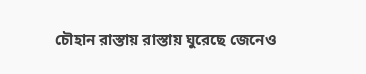চৌহান রাস্তায় রাস্তায় ঘুরেছে জেনেও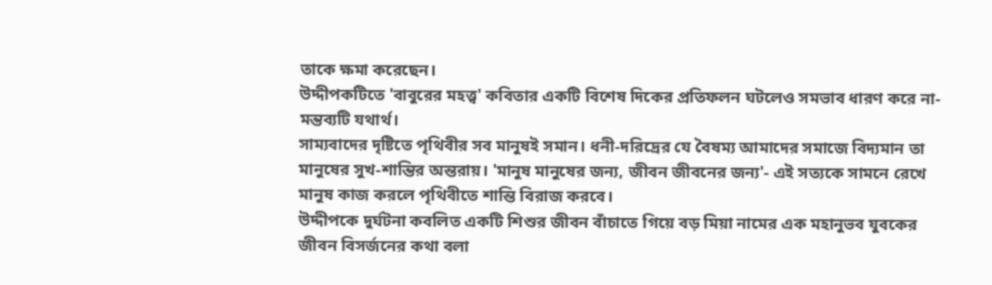তাকে ক্ষমা করেছেন।
উদ্দীপকটিতে 'বাবুরের মহত্ত্ব' কবিতার একটি বিশেষ দিকের প্রতিফলন ঘটলেও সমভাব ধারণ করে না- মন্তব্যটি যথার্থ।
সাম্যবাদের দৃষ্টিতে পৃথিবীর সব মানুষই সমান। ধনী-দরিদ্রের যে বৈষম্য আমাদের সমাজে বিদ্যমান তা মানুষের সুখ-শান্তির অন্তরায়। 'মানুষ মানুষের জন্য, জীবন জীবনের জন্য'- এই সত্যকে সামনে রেখে মানুষ কাজ করলে পৃথিবীতে শান্তি বিরাজ করবে।
উদ্দীপকে দুর্ঘটনা কবলিত একটি শিশুর জীবন বাঁচাতে গিয়ে বড় মিয়া নামের এক মহানুভব যুবকের জীবন বিসর্জনের কথা বলা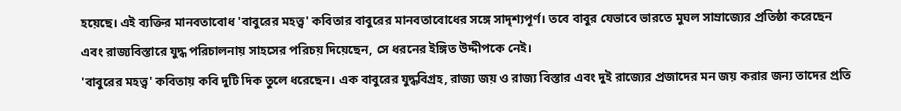হয়েছে। এই ব্যক্তির মানবতাবোধ 'বাবুরের মহত্ত্ব' কবিতার বাবুরের মানবতাবোধের সঙ্গে সাদৃশ্যপূর্ণ। তবে বাবুর যেভাবে ভারতে মুঘল সাম্রাজ্যের প্রতিষ্ঠা করেছেন এবং রাজ্যবিস্তারে যুদ্ধ পরিচালনায় সাহসের পরিচয় দিয়েছেন, সে ধরনের ইঙ্গিত উদ্দীপকে নেই।
'বাবুরের মহত্ত্ব' কবিতায় কবি দুটি দিক তুলে ধরেছেন। এক বাবুরের যুদ্ধবিগ্রহ, রাজ্য জয় ও রাজ্য বিস্তার এবং দুই রাজ্যের প্রজাদের মন জয় করার জন্য তাদের প্রতি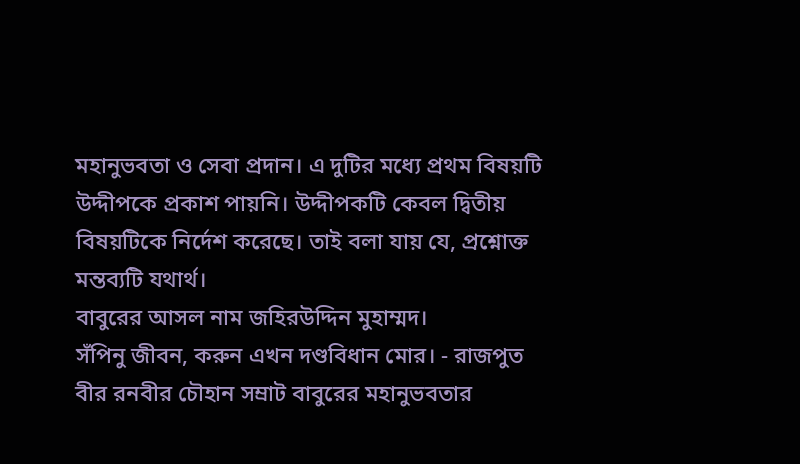মহানুভবতা ও সেবা প্রদান। এ দুটির মধ্যে প্রথম বিষয়টি উদ্দীপকে প্রকাশ পায়নি। উদ্দীপকটি কেবল দ্বিতীয় বিষয়টিকে নির্দেশ করেছে। তাই বলা যায় যে, প্রশ্নোক্ত মন্তব্যটি যথার্থ।
বাবুরের আসল নাম জহিরউদ্দিন মুহাম্মদ।
সঁপিনু জীবন, করুন এখন দণ্ডবিধান মোর। - রাজপুত বীর রনবীর চৌহান সম্রাট বাবুরের মহানুভবতার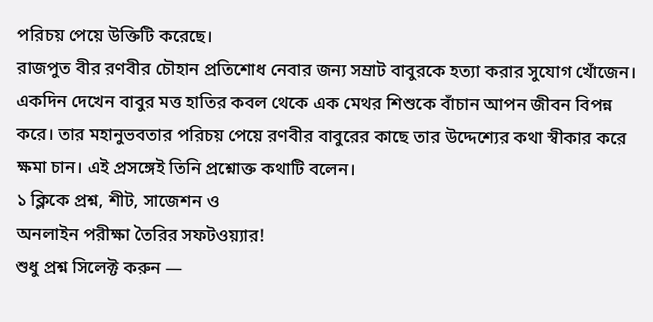পরিচয় পেয়ে উক্তিটি করেছে।
রাজপুত বীর রণবীর চৌহান প্রতিশোধ নেবার জন্য সম্রাট বাবুরকে হত্যা করার সুযোগ খোঁজেন। একদিন দেখেন বাবুর মত্ত হাতির কবল থেকে এক মেথর শিশুকে বাঁচান আপন জীবন বিপন্ন করে। তার মহানুভবতার পরিচয় পেয়ে রণবীর বাবুরের কাছে তার উদ্দেশ্যের কথা স্বীকার করে ক্ষমা চান। এই প্রসঙ্গেই তিনি প্রশ্নোক্ত কথাটি বলেন।
১ ক্লিকে প্রশ্ন, শীট, সাজেশন ও
অনলাইন পরীক্ষা তৈরির সফটওয়্যার!
শুধু প্রশ্ন সিলেক্ট করুন —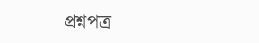প্রশ্নপত্র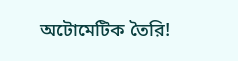অটোমেটিক তৈরি!